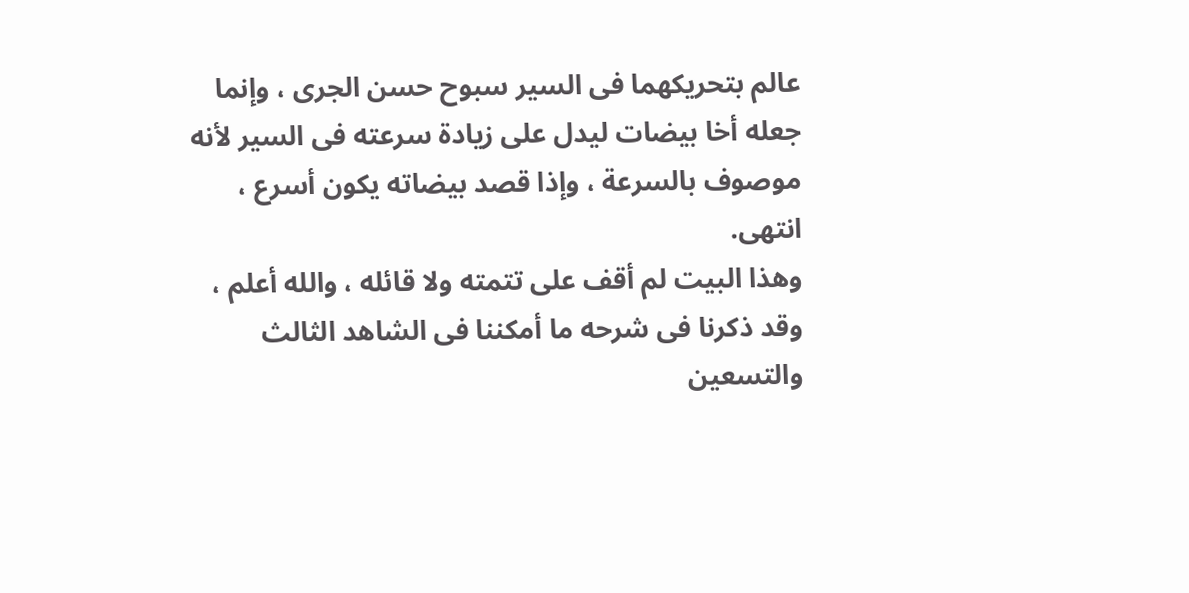عالم بتحريكهما فى السير سبوح حسن الجرى ، وإنما جعله أخا بيضات ليدل على زيادة سرعته فى السير لأنه موصوف بالسرعة ، وإذا قصد بيضاته يكون أسرع ، انتهى.
وهذا البيت لم أقف على تتمته ولا قائله ، والله أعلم ، وقد ذكرنا فى شرحه ما أمكننا فى الشاهد الثالث والتسعين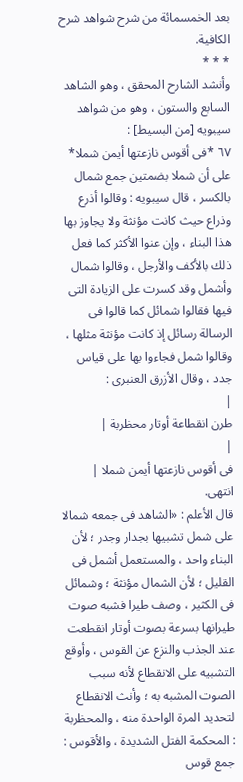بعد الخمسمائة من شرح شواهد شرح الكافية.
* * *
وأنشد الشارح المحقق ، وهو الشاهد السابع والستون ، وهو من شواهد سيبويه [من البسيط] :
٦٧ *فى أقوس نازعتها أيمن شملا*
على أن شملا بضمتين جمع شمال بالكسر ، قال سيبويه : وقالوا أذرع وذراع حيث كانت مؤنثة ولا يجاوز بها هذا البناء ، وإن عنوا الأكثر كما فعل ذلك بالأكف والأرجل ، وقالوا شمال وأشمل وقد كسرت على الزيادة التى فيها فقالوا شمائل كما قالوا فى الرسالة رسائل إذ كانت مؤنثة مثلها ، وقالوا شمل فجاءوا بها على قياس جدد ، وقال الأزرق العنبرى :
|
طرن انقطاعة أوتار محظربة |
|
فى أقوس نازعتها أيمن شملا |
انتهى.
قال الأعلم : «الشاهد فى جمعه شمالا على شمل تشبيها بجدار وجدر ؛ لأن البناء واحد ، والمستعمل أشمل فى القليل ؛ لأن الشمال مؤنثة ؛ وشمائل فى الكثير ، وصف طيرا فشبه صوت طيرانها بسرعة بصوت أوتار انقطعت عند الجذب والنزع عن القوس ، وأوقع التشبيه على الانقطاع لأنه سبب الصوت المشبه به ؛ وأنث الانقطاع لتحديد المرة الواحدة منه ، والمحظربة : المحكمة الفتل الشديدة ، والأقوس : جمع قوس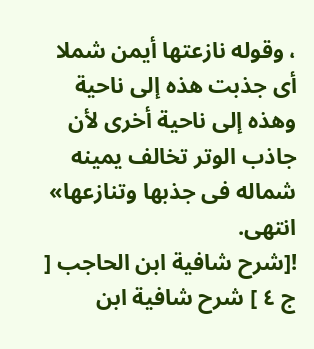، وقوله نازعتها أيمن شملا أى جذبت هذه إلى ناحية وهذه إلى ناحية أخرى لأن جاذب الوتر تخالف يمينه شماله فى جذبها وتنازعها» انتهى.
![شرح شافية ابن الحاجب [ ج ٤ ] شرح شافية ابن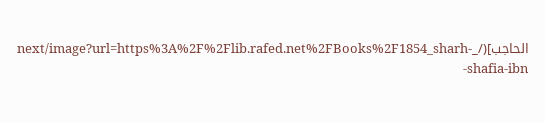الحاجب](/_next/image?url=https%3A%2F%2Flib.rafed.net%2FBooks%2F1854_sharh-shafia-ibn-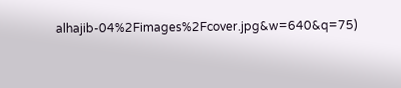alhajib-04%2Fimages%2Fcover.jpg&w=640&q=75)